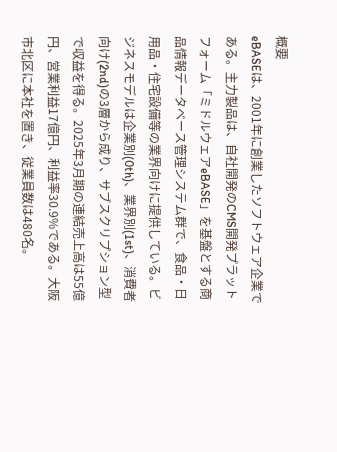概要
eBASEは、2001年に創業したソフトウェア企業である。主力製品は、自社開発のCMS開発プラットフォーム「ミドルウェアeBASE」を基盤とする商品情報データベース管理システム群で、食品・日用品・住宅設備等の業界向けに提供している。ビジネスモデルは企業別(0th)、業界別(1st)、消費者向け(2nd)の3層から成り、サブスクリプション型で収益を得る。2025年3月期の連結売上高は55億円、営業利益17億円、利益率30.9%である。大阪市北区に本社を置き、従業員数は480名。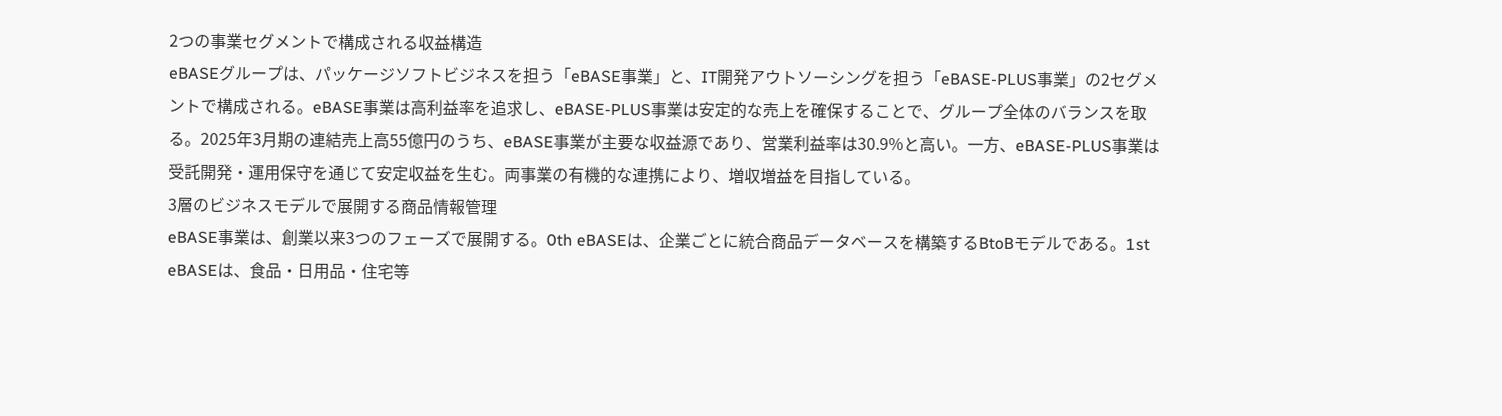2つの事業セグメントで構成される収益構造
eBASEグループは、パッケージソフトビジネスを担う「eBASE事業」と、IT開発アウトソーシングを担う「eBASE-PLUS事業」の2セグメントで構成される。eBASE事業は高利益率を追求し、eBASE-PLUS事業は安定的な売上を確保することで、グループ全体のバランスを取る。2025年3月期の連結売上高55億円のうち、eBASE事業が主要な収益源であり、営業利益率は30.9%と高い。一方、eBASE-PLUS事業は受託開発・運用保守を通じて安定収益を生む。両事業の有機的な連携により、増収増益を目指している。
3層のビジネスモデルで展開する商品情報管理
eBASE事業は、創業以来3つのフェーズで展開する。0th eBASEは、企業ごとに統合商品データベースを構築するBtoBモデルである。1st eBASEは、食品・日用品・住宅等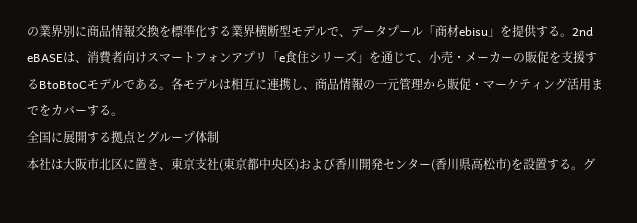の業界別に商品情報交換を標準化する業界横断型モデルで、データプール「商材ebisu」を提供する。2nd eBASEは、消費者向けスマートフォンアプリ「e食住シリーズ」を通じて、小売・メーカーの販促を支援するBtoBtoCモデルである。各モデルは相互に連携し、商品情報の一元管理から販促・マーケティング活用までをカバーする。
全国に展開する拠点とグループ体制
本社は大阪市北区に置き、東京支社(東京都中央区)および香川開発センター(香川県高松市)を設置する。グ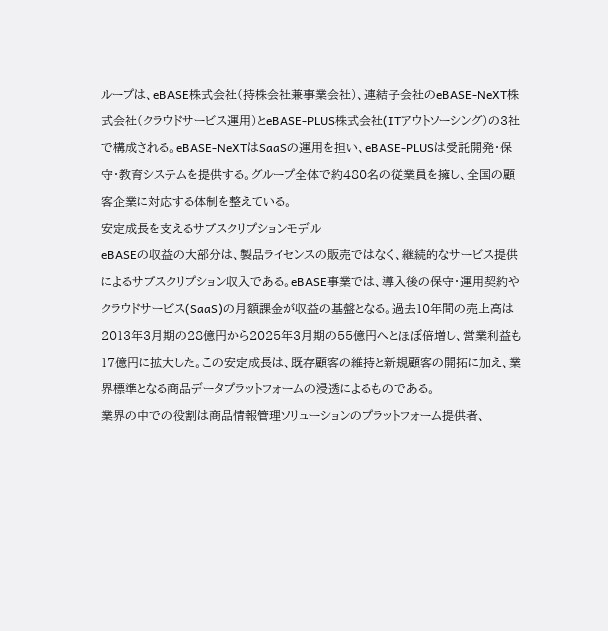ループは、eBASE株式会社(持株会社兼事業会社)、連結子会社のeBASE-NeXT株式会社(クラウドサービス運用)とeBASE-PLUS株式会社(ITアウトソーシング)の3社で構成される。eBASE-NeXTはSaaSの運用を担い、eBASE-PLUSは受託開発・保守・教育システムを提供する。グループ全体で約480名の従業員を擁し、全国の顧客企業に対応する体制を整えている。
安定成長を支えるサブスクリプションモデル
eBASEの収益の大部分は、製品ライセンスの販売ではなく、継続的なサービス提供によるサブスクリプション収入である。eBASE事業では、導入後の保守・運用契約やクラウドサービス(SaaS)の月額課金が収益の基盤となる。過去10年間の売上高は2013年3月期の28億円から2025年3月期の55億円へとほぼ倍増し、営業利益も17億円に拡大した。この安定成長は、既存顧客の維持と新規顧客の開拓に加え、業界標準となる商品データプラットフォームの浸透によるものである。
業界の中での役割は商品情報管理ソリューションのプラットフォーム提供者、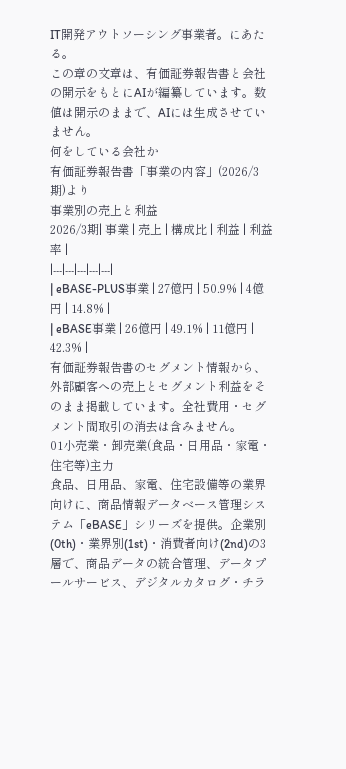IT開発アウトソーシング事業者。にあたる。
この章の文章は、有価証券報告書と会社の開示をもとにAIが編纂しています。数値は開示のままで、AIには生成させていません。
何をしている会社か
有価証券報告書「事業の内容」(2026/3期)より
事業別の売上と利益
2026/3期| 事業 | 売上 | 構成比 | 利益 | 利益率 |
|---|---|---|---|---|
| eBASE-PLUS事業 | 27億円 | 50.9% | 4億円 | 14.8% |
| eBASE事業 | 26億円 | 49.1% | 11億円 | 42.3% |
有価証券報告書のセグメント情報から、外部顧客への売上とセグメント利益をそのまま掲載しています。全社費用・セグメント間取引の消去は含みません。
01小売業・卸売業(食品・日用品・家電・住宅等)主力
食品、日用品、家電、住宅設備等の業界向けに、商品情報データベース管理システム「eBASE」シリーズを提供。企業別(0th)・業界別(1st)・消費者向け(2nd)の3層で、商品データの統合管理、データプールサービス、デジタルカタログ・チラ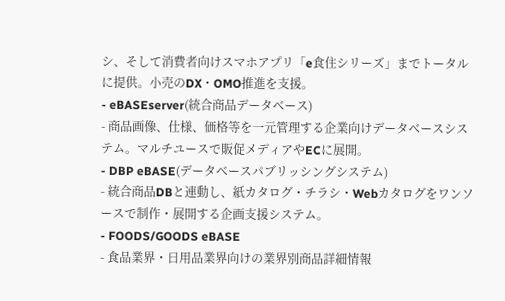シ、そして消費者向けスマホアプリ「e食住シリーズ」までトータルに提供。小売のDX・OMO推進を支援。
- eBASEserver(統合商品データベース)
- 商品画像、仕様、価格等を一元管理する企業向けデータベースシステム。マルチユースで販促メディアやECに展開。
- DBP eBASE(データベースパブリッシングシステム)
- 統合商品DBと連動し、紙カタログ・チラシ・Webカタログをワンソースで制作・展開する企画支援システム。
- FOODS/GOODS eBASE
- 食品業界・日用品業界向けの業界別商品詳細情報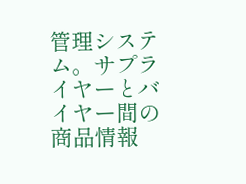管理システム。サプライヤーとバイヤー間の商品情報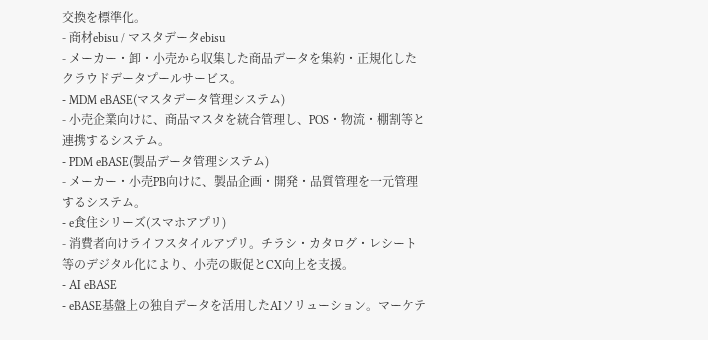交換を標準化。
- 商材ebisu / マスタデータebisu
- メーカー・卸・小売から収集した商品データを集約・正規化したクラウドデータプールサービス。
- MDM eBASE(マスタデータ管理システム)
- 小売企業向けに、商品マスタを統合管理し、POS・物流・棚割等と連携するシステム。
- PDM eBASE(製品データ管理システム)
- メーカー・小売PB向けに、製品企画・開発・品質管理を一元管理するシステム。
- e食住シリーズ(スマホアプリ)
- 消費者向けライフスタイルアプリ。チラシ・カタログ・レシート等のデジタル化により、小売の販促とCX向上を支援。
- AI eBASE
- eBASE基盤上の独自データを活用したAIソリューション。マーケテ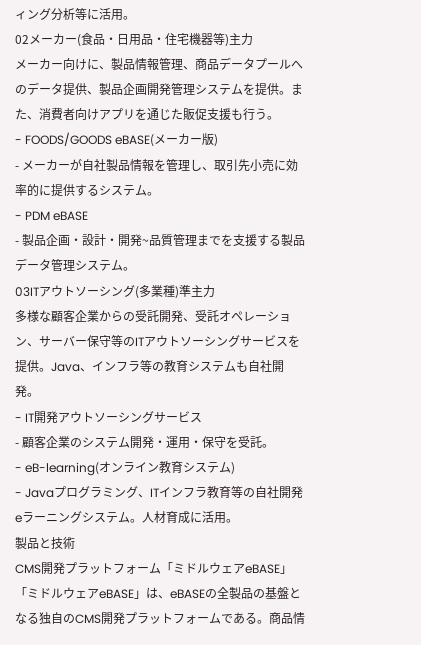ィング分析等に活用。
02メーカー(食品・日用品・住宅機器等)主力
メーカー向けに、製品情報管理、商品データプールへのデータ提供、製品企画開発管理システムを提供。また、消費者向けアプリを通じた販促支援も行う。
- FOODS/GOODS eBASE(メーカー版)
- メーカーが自社製品情報を管理し、取引先小売に効率的に提供するシステム。
- PDM eBASE
- 製品企画・設計・開発~品質管理までを支援する製品データ管理システム。
03ITアウトソーシング(多業種)準主力
多様な顧客企業からの受託開発、受託オペレーション、サーバー保守等のITアウトソーシングサービスを提供。Java、インフラ等の教育システムも自社開発。
- IT開発アウトソーシングサービス
- 顧客企業のシステム開発・運用・保守を受託。
- eB-learning(オンライン教育システム)
- Javaプログラミング、ITインフラ教育等の自社開発eラーニングシステム。人材育成に活用。
製品と技術
CMS開発プラットフォーム「ミドルウェアeBASE」
「ミドルウェアeBASE」は、eBASEの全製品の基盤となる独自のCMS開発プラットフォームである。商品情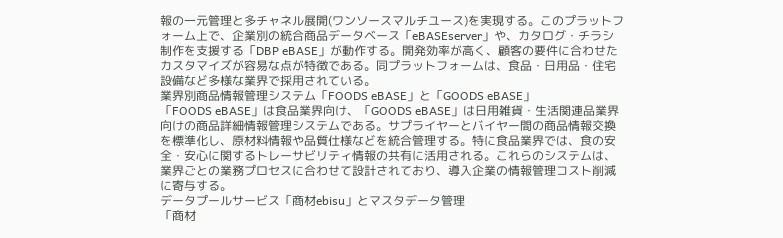報の一元管理と多チャネル展開(ワンソースマルチユース)を実現する。このプラットフォーム上で、企業別の統合商品データベース「eBASEserver」や、カタログ・チラシ制作を支援する「DBP eBASE」が動作する。開発効率が高く、顧客の要件に合わせたカスタマイズが容易な点が特徴である。同プラットフォームは、食品・日用品・住宅設備など多様な業界で採用されている。
業界別商品情報管理システム「FOODS eBASE」と「GOODS eBASE」
「FOODS eBASE」は食品業界向け、「GOODS eBASE」は日用雑貨・生活関連品業界向けの商品詳細情報管理システムである。サプライヤーとバイヤー間の商品情報交換を標準化し、原材料情報や品質仕様などを統合管理する。特に食品業界では、食の安全・安心に関するトレーサビリティ情報の共有に活用される。これらのシステムは、業界ごとの業務プロセスに合わせて設計されており、導入企業の情報管理コスト削減に寄与する。
データプールサービス「商材ebisu」とマスタデータ管理
「商材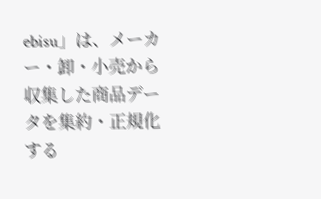ebisu」は、メーカー・卸・小売から収集した商品データを集約・正規化する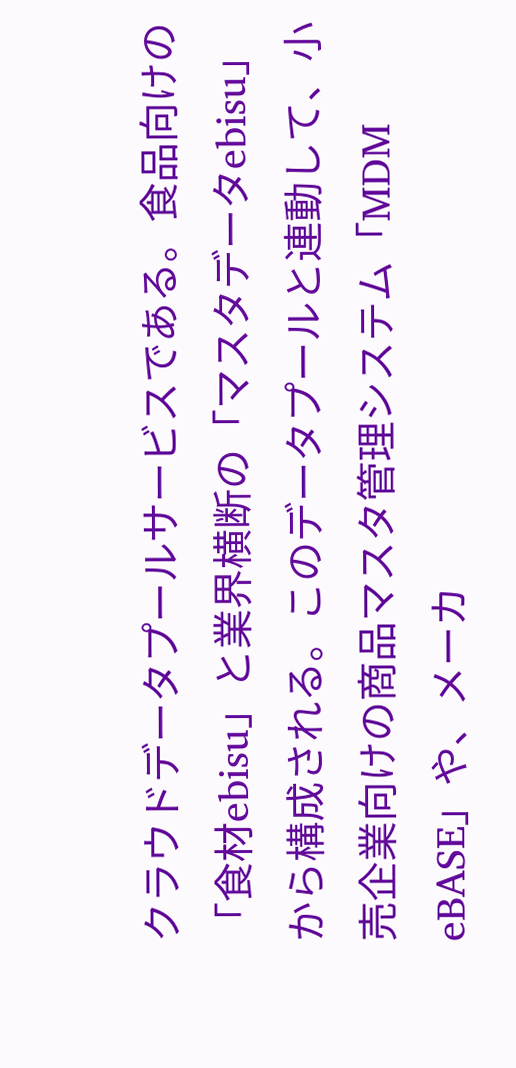クラウドデータプールサービスである。食品向けの「食材ebisu」と業界横断の「マスタデータebisu」から構成される。このデータプールと連動して、小売企業向けの商品マスタ管理システム「MDM eBASE」や、メーカ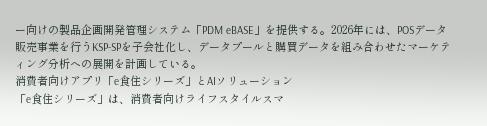ー向けの製品企画開発管理システム「PDM eBASE」を提供する。2026年には、POSデータ販売事業を行うKSP-SPを子会社化し、データプールと購買データを組み合わせたマーケティング分析への展開を計画している。
消費者向けアプリ「e食住シリーズ」とAIソリューション
「e食住シリーズ」は、消費者向けライフスタイルスマ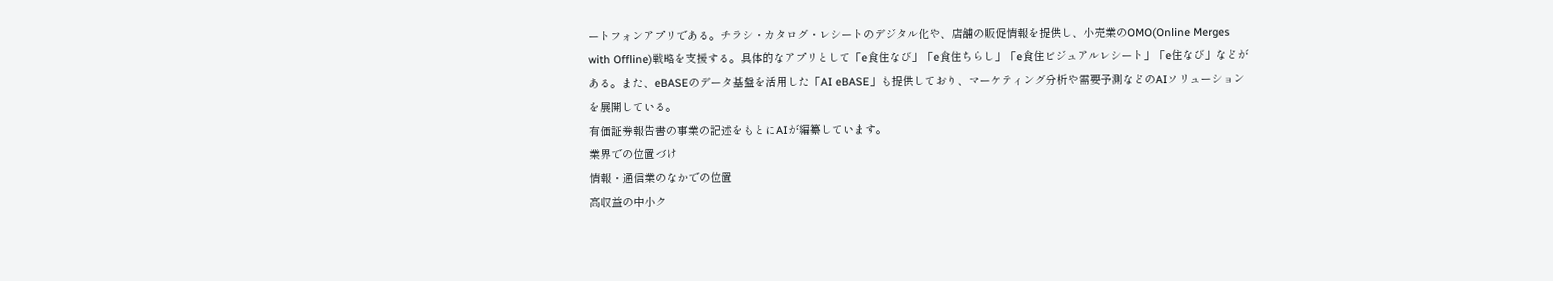ートフォンアプリである。チラシ・カタログ・レシートのデジタル化や、店舗の販促情報を提供し、小売業のOMO(Online Merges with Offline)戦略を支援する。具体的なアプリとして「e食住なび」「e食住ちらし」「e食住ビジュアルレシート」「e住なび」などがある。また、eBASEのデータ基盤を活用した「AI eBASE」も提供しており、マーケティング分析や需要予測などのAIソリューションを展開している。
有価証券報告書の事業の記述をもとにAIが編纂しています。
業界での位置づけ
情報・通信業のなかでの位置
高収益の中小ク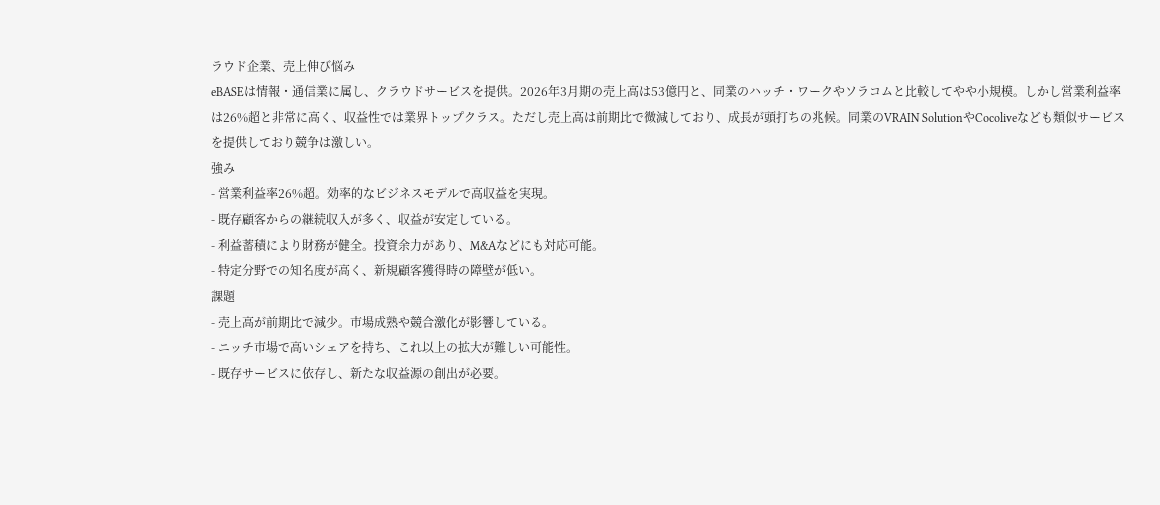ラウド企業、売上伸び悩み
eBASEは情報・通信業に属し、クラウドサービスを提供。2026年3月期の売上高は53億円と、同業のハッチ・ワークやソラコムと比較してやや小規模。しかし営業利益率は26%超と非常に高く、収益性では業界トップクラス。ただし売上高は前期比で微減しており、成長が頭打ちの兆候。同業のVRAIN SolutionやCocoliveなども類似サービスを提供しており競争は激しい。
強み
- 営業利益率26%超。効率的なビジネスモデルで高収益を実現。
- 既存顧客からの継続収入が多く、収益が安定している。
- 利益蓄積により財務が健全。投資余力があり、M&Aなどにも対応可能。
- 特定分野での知名度が高く、新規顧客獲得時の障壁が低い。
課題
- 売上高が前期比で減少。市場成熟や競合激化が影響している。
- ニッチ市場で高いシェアを持ち、これ以上の拡大が難しい可能性。
- 既存サービスに依存し、新たな収益源の創出が必要。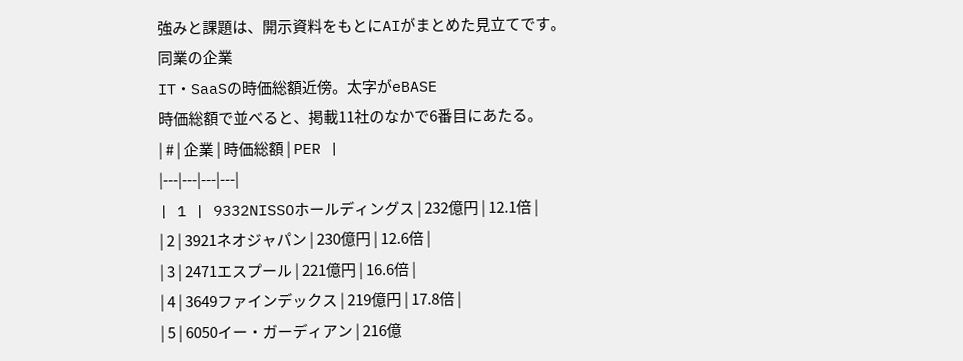強みと課題は、開示資料をもとにAIがまとめた見立てです。
同業の企業
IT・SaaSの時価総額近傍。太字がeBASE
時価総額で並べると、掲載11社のなかで6番目にあたる。
| # | 企業 | 時価総額 | PER |
|---|---|---|---|
| 1 | 9332NISSOホールディングス | 232億円 | 12.1倍 |
| 2 | 3921ネオジャパン | 230億円 | 12.6倍 |
| 3 | 2471エスプール | 221億円 | 16.6倍 |
| 4 | 3649ファインデックス | 219億円 | 17.8倍 |
| 5 | 6050イー・ガーディアン | 216億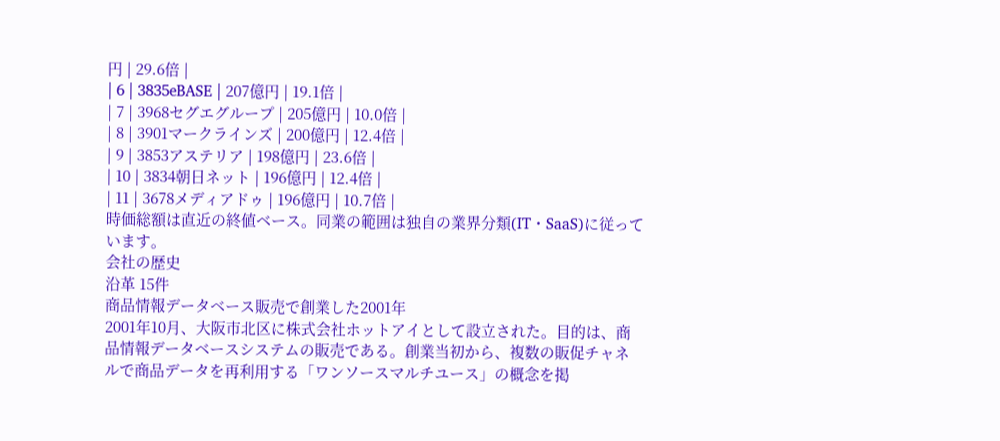円 | 29.6倍 |
| 6 | 3835eBASE | 207億円 | 19.1倍 |
| 7 | 3968セグエグループ | 205億円 | 10.0倍 |
| 8 | 3901マークラインズ | 200億円 | 12.4倍 |
| 9 | 3853アステリア | 198億円 | 23.6倍 |
| 10 | 3834朝日ネット | 196億円 | 12.4倍 |
| 11 | 3678メディアドゥ | 196億円 | 10.7倍 |
時価総額は直近の終値ベース。同業の範囲は独自の業界分類(IT・SaaS)に従っています。
会社の歴史
沿革 15件
商品情報データベース販売で創業した2001年
2001年10月、大阪市北区に株式会社ホットアイとして設立された。目的は、商品情報データベースシステムの販売である。創業当初から、複数の販促チャネルで商品データを再利用する「ワンソースマルチユース」の概念を掲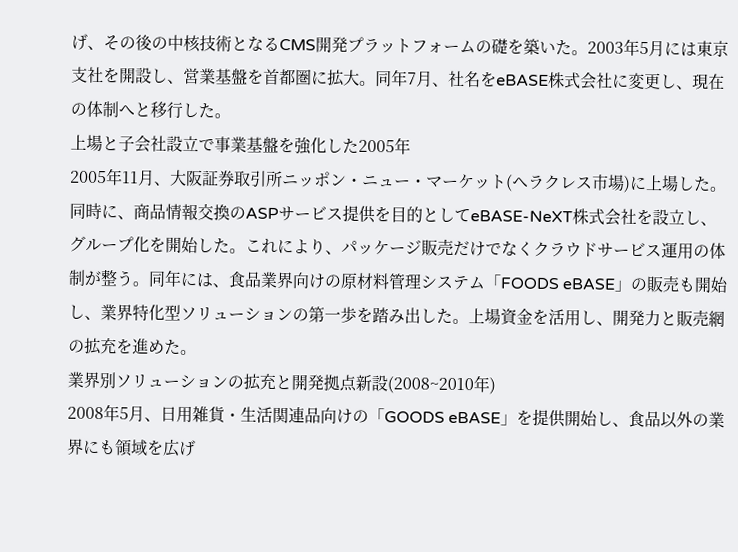げ、その後の中核技術となるCMS開発プラットフォームの礎を築いた。2003年5月には東京支社を開設し、営業基盤を首都圏に拡大。同年7月、社名をeBASE株式会社に変更し、現在の体制へと移行した。
上場と子会社設立で事業基盤を強化した2005年
2005年11月、大阪証券取引所ニッポン・ニュー・マーケット(ヘラクレス市場)に上場した。同時に、商品情報交換のASPサービス提供を目的としてeBASE-NeXT株式会社を設立し、グループ化を開始した。これにより、パッケージ販売だけでなくクラウドサービス運用の体制が整う。同年には、食品業界向けの原材料管理システム「FOODS eBASE」の販売も開始し、業界特化型ソリューションの第一歩を踏み出した。上場資金を活用し、開発力と販売網の拡充を進めた。
業界別ソリューションの拡充と開発拠点新設(2008~2010年)
2008年5月、日用雑貨・生活関連品向けの「GOODS eBASE」を提供開始し、食品以外の業界にも領域を広げ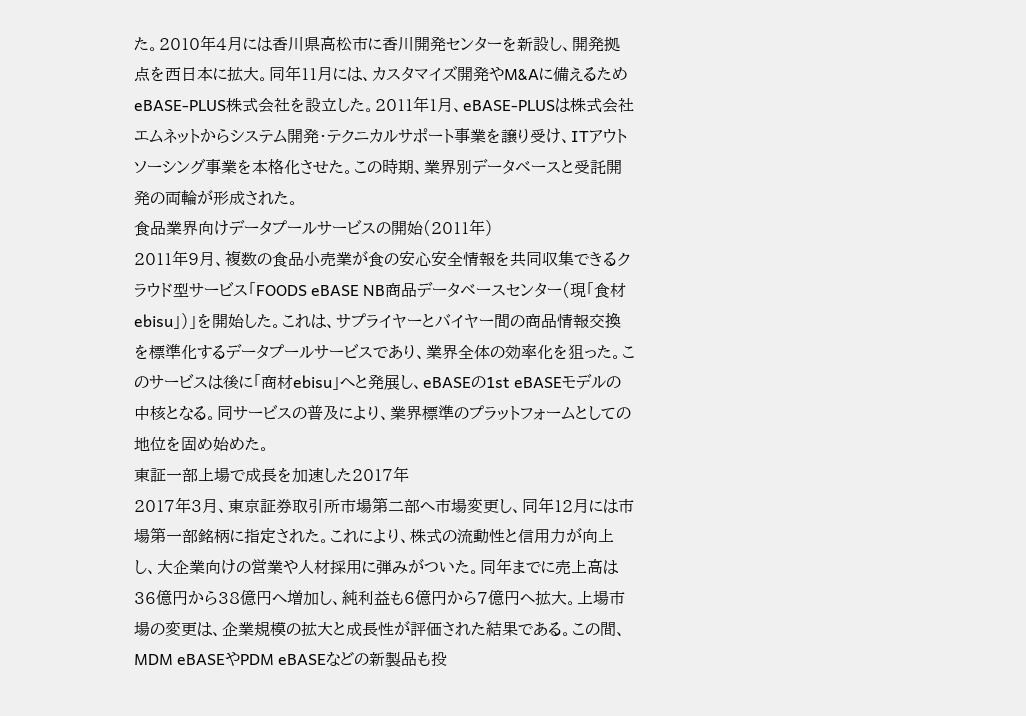た。2010年4月には香川県高松市に香川開発センターを新設し、開発拠点を西日本に拡大。同年11月には、カスタマイズ開発やM&Aに備えるためeBASE-PLUS株式会社を設立した。2011年1月、eBASE-PLUSは株式会社エムネットからシステム開発・テクニカルサポート事業を譲り受け、ITアウトソーシング事業を本格化させた。この時期、業界別データベースと受託開発の両輪が形成された。
食品業界向けデータプールサービスの開始(2011年)
2011年9月、複数の食品小売業が食の安心安全情報を共同収集できるクラウド型サービス「FOODS eBASE NB商品データベースセンター(現「食材ebisu」)」を開始した。これは、サプライヤーとバイヤー間の商品情報交換を標準化するデータプールサービスであり、業界全体の効率化を狙った。このサービスは後に「商材ebisu」へと発展し、eBASEの1st eBASEモデルの中核となる。同サービスの普及により、業界標準のプラットフォームとしての地位を固め始めた。
東証一部上場で成長を加速した2017年
2017年3月、東京証券取引所市場第二部へ市場変更し、同年12月には市場第一部銘柄に指定された。これにより、株式の流動性と信用力が向上し、大企業向けの営業や人材採用に弾みがついた。同年までに売上高は36億円から38億円へ増加し、純利益も6億円から7億円へ拡大。上場市場の変更は、企業規模の拡大と成長性が評価された結果である。この間、MDM eBASEやPDM eBASEなどの新製品も投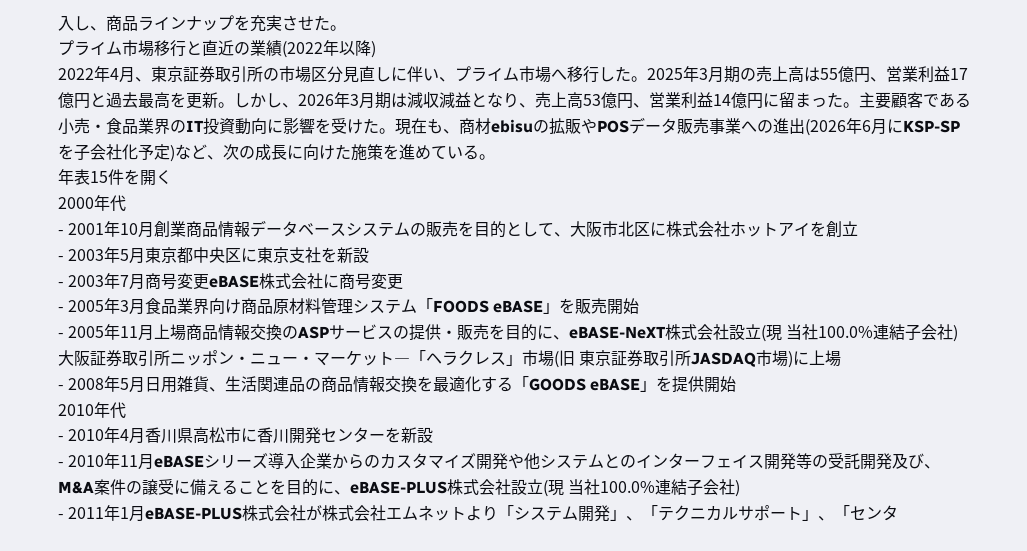入し、商品ラインナップを充実させた。
プライム市場移行と直近の業績(2022年以降)
2022年4月、東京証券取引所の市場区分見直しに伴い、プライム市場へ移行した。2025年3月期の売上高は55億円、営業利益17億円と過去最高を更新。しかし、2026年3月期は減収減益となり、売上高53億円、営業利益14億円に留まった。主要顧客である小売・食品業界のIT投資動向に影響を受けた。現在も、商材ebisuの拡販やPOSデータ販売事業への進出(2026年6月にKSP-SPを子会社化予定)など、次の成長に向けた施策を進めている。
年表15件を開く
2000年代
- 2001年10月創業商品情報データベースシステムの販売を目的として、大阪市北区に株式会社ホットアイを創立
- 2003年5月東京都中央区に東京支社を新設
- 2003年7月商号変更eBASE株式会社に商号変更
- 2005年3月食品業界向け商品原材料管理システム「FOODS eBASE」を販売開始
- 2005年11月上場商品情報交換のASPサービスの提供・販売を目的に、eBASE-NeXT株式会社設立(現 当社100.0%連結子会社)大阪証券取引所ニッポン・ニュー・マーケット―「ヘラクレス」市場(旧 東京証券取引所JASDAQ市場)に上場
- 2008年5月日用雑貨、生活関連品の商品情報交換を最適化する「GOODS eBASE」を提供開始
2010年代
- 2010年4月香川県高松市に香川開発センターを新設
- 2010年11月eBASEシリーズ導入企業からのカスタマイズ開発や他システムとのインターフェイス開発等の受託開発及び、M&A案件の譲受に備えることを目的に、eBASE-PLUS株式会社設立(現 当社100.0%連結子会社)
- 2011年1月eBASE-PLUS株式会社が株式会社エムネットより「システム開発」、「テクニカルサポート」、「センタ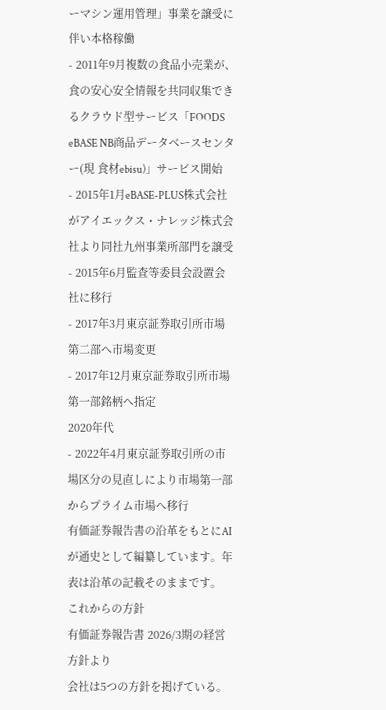ーマシン運用管理」事業を譲受に伴い本格稼働
- 2011年9月複数の食品小売業が、食の安心安全情報を共同収集できるクラウド型サービス「FOODS eBASE NB商品データベースセンター(現 食材ebisu)」サービス開始
- 2015年1月eBASE-PLUS株式会社がアイエックス・ナレッジ株式会社より同社九州事業所部門を譲受
- 2015年6月監査等委員会設置会社に移行
- 2017年3月東京証券取引所市場第二部へ市場変更
- 2017年12月東京証券取引所市場第一部銘柄へ指定
2020年代
- 2022年4月東京証券取引所の市場区分の見直しにより市場第一部からプライム市場へ移行
有価証券報告書の沿革をもとにAIが通史として編纂しています。年表は沿革の記載そのままです。
これからの方針
有価証券報告書 2026/3期の経営方針より
会社は5つの方針を掲げている。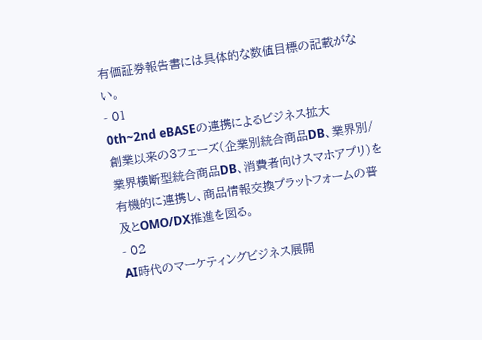有価証券報告書には具体的な数値目標の記載がない。
- 01
0th~2nd eBASEの連携によるビジネス拡大
創業以来の3フェーズ(企業別統合商品DB、業界別/業界横断型統合商品DB、消費者向けスマホアプリ)を有機的に連携し、商品情報交換プラットフォームの普及とOMO/DX推進を図る。
- 02
AI時代のマーケティングビジネス展開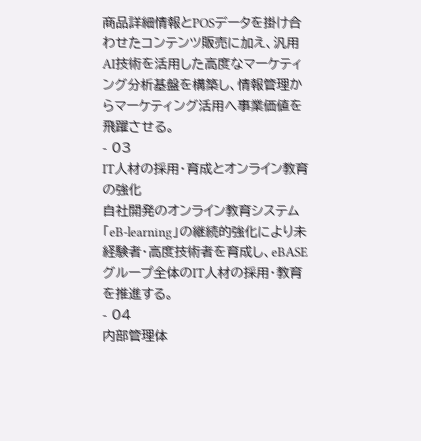商品詳細情報とPOSデータを掛け合わせたコンテンツ販売に加え、汎用AI技術を活用した高度なマーケティング分析基盤を構築し、情報管理からマーケティング活用へ事業価値を飛躍させる。
- 03
IT人材の採用・育成とオンライン教育の強化
自社開発のオンライン教育システム「eB-learning」の継続的強化により未経験者・高度技術者を育成し、eBASEグループ全体のIT人材の採用・教育を推進する。
- 04
内部管理体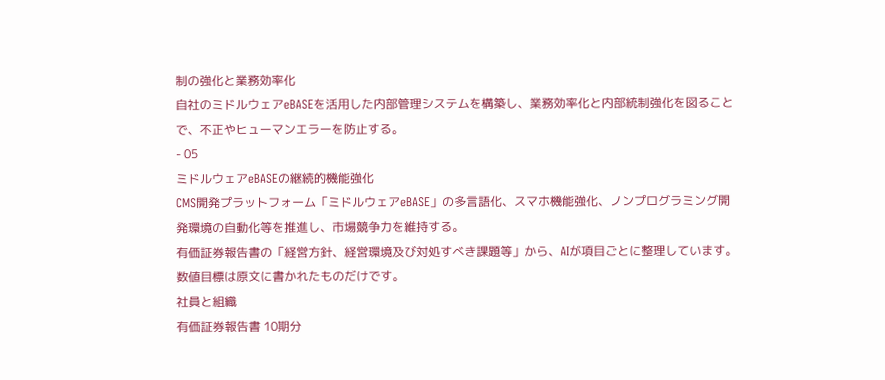制の強化と業務効率化
自社のミドルウェアeBASEを活用した内部管理システムを構築し、業務効率化と内部統制強化を図ることで、不正やヒューマンエラーを防止する。
- 05
ミドルウェアeBASEの継続的機能強化
CMS開発プラットフォーム「ミドルウェアeBASE」の多言語化、スマホ機能強化、ノンプログラミング開発環境の自動化等を推進し、市場競争力を維持する。
有価証券報告書の「経営方針、経営環境及び対処すべき課題等」から、AIが項目ごとに整理しています。数値目標は原文に書かれたものだけです。
社員と組織
有価証券報告書 10期分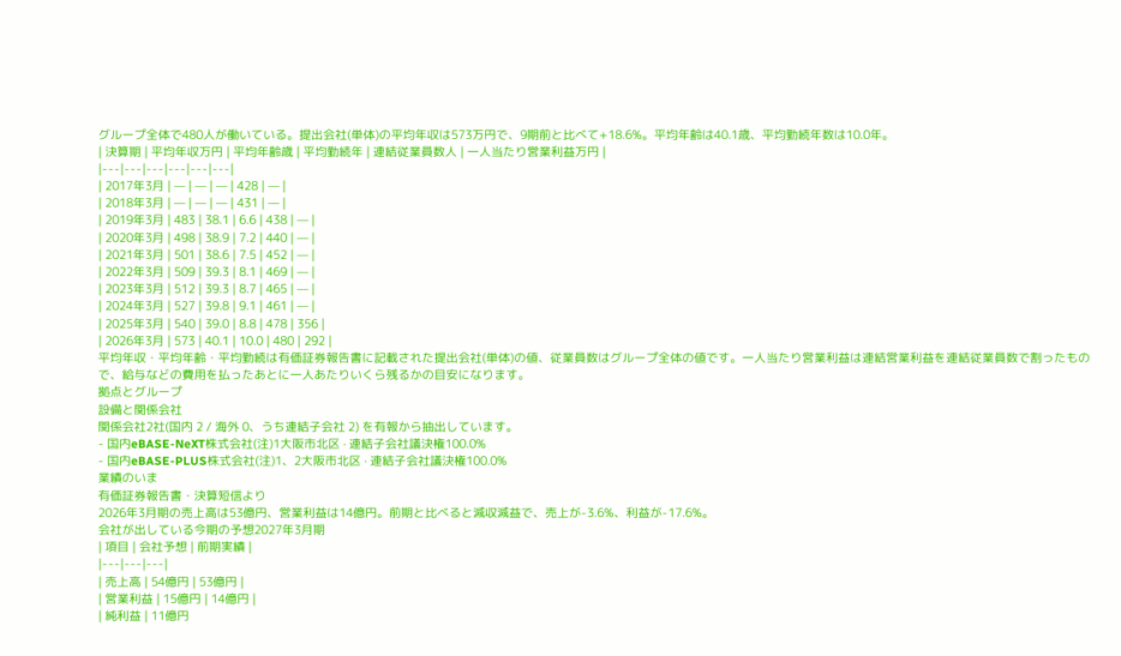グループ全体で480人が働いている。提出会社(単体)の平均年収は573万円で、9期前と比べて+18.6%。平均年齢は40.1歳、平均勤続年数は10.0年。
| 決算期 | 平均年収万円 | 平均年齢歳 | 平均勤続年 | 連結従業員数人 | 一人当たり営業利益万円 |
|---|---|---|---|---|---|
| 2017年3月 | — | — | — | 428 | — |
| 2018年3月 | — | — | — | 431 | — |
| 2019年3月 | 483 | 38.1 | 6.6 | 438 | — |
| 2020年3月 | 498 | 38.9 | 7.2 | 440 | — |
| 2021年3月 | 501 | 38.6 | 7.5 | 452 | — |
| 2022年3月 | 509 | 39.3 | 8.1 | 469 | — |
| 2023年3月 | 512 | 39.3 | 8.7 | 465 | — |
| 2024年3月 | 527 | 39.8 | 9.1 | 461 | — |
| 2025年3月 | 540 | 39.0 | 8.8 | 478 | 356 |
| 2026年3月 | 573 | 40.1 | 10.0 | 480 | 292 |
平均年収・平均年齢・平均勤続は有価証券報告書に記載された提出会社(単体)の値、従業員数はグループ全体の値です。一人当たり営業利益は連結営業利益を連結従業員数で割ったもので、給与などの費用を払ったあとに一人あたりいくら残るかの目安になります。
拠点とグループ
設備と関係会社
関係会社2社(国内 2 / 海外 0、うち連結子会社 2) を有報から抽出しています。
- 国内eBASE-NeXT株式会社(注)1大阪市北区 · 連結子会社議決権100.0%
- 国内eBASE-PLUS株式会社(注)1、2大阪市北区 · 連結子会社議決権100.0%
業績のいま
有価証券報告書・決算短信より
2026年3月期の売上高は53億円、営業利益は14億円。前期と比べると減収減益で、売上が-3.6%、利益が-17.6%。
会社が出している今期の予想2027年3月期
| 項目 | 会社予想 | 前期実績 |
|---|---|---|
| 売上高 | 54億円 | 53億円 |
| 営業利益 | 15億円 | 14億円 |
| 純利益 | 11億円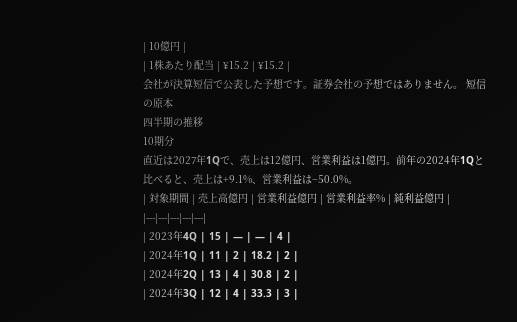| 10億円 |
| 1株あたり配当 | ¥15.2 | ¥15.2 |
会社が決算短信で公表した予想です。証券会社の予想ではありません。 短信の原本
四半期の推移
10期分
直近は2027年1Qで、売上は12億円、営業利益は1億円。前年の2024年1Qと比べると、売上は+9.1%、営業利益は−50.0%。
| 対象期間 | 売上高億円 | 営業利益億円 | 営業利益率% | 純利益億円 |
|---|---|---|---|---|
| 2023年4Q | 15 | — | — | 4 |
| 2024年1Q | 11 | 2 | 18.2 | 2 |
| 2024年2Q | 13 | 4 | 30.8 | 2 |
| 2024年3Q | 12 | 4 | 33.3 | 3 |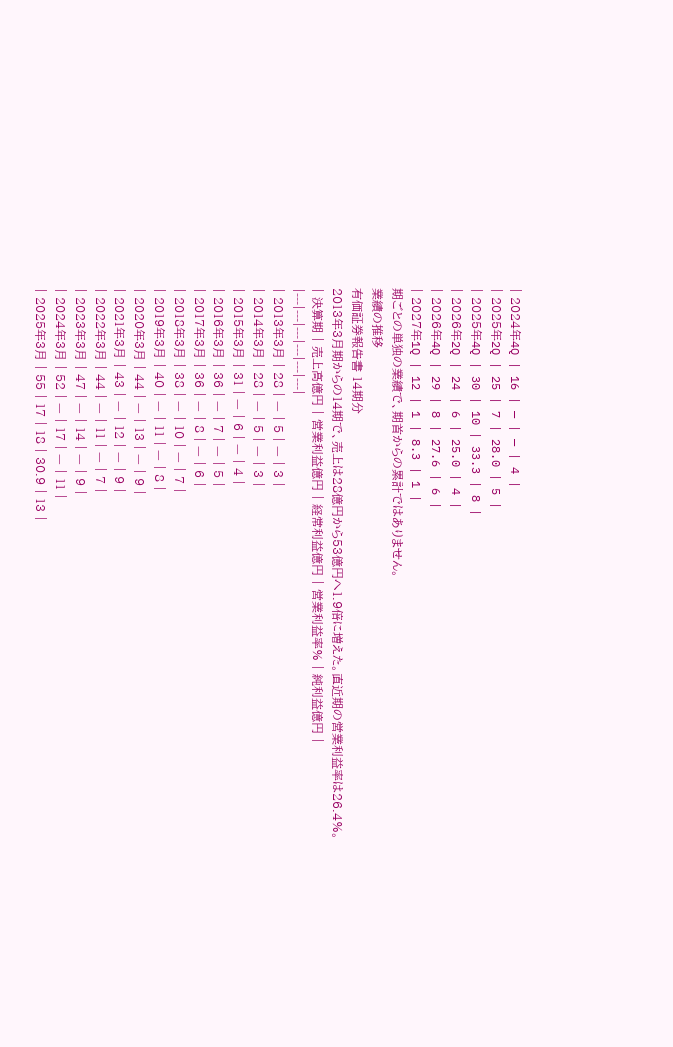| 2024年4Q | 16 | — | — | 4 |
| 2025年2Q | 25 | 7 | 28.0 | 5 |
| 2025年4Q | 30 | 10 | 33.3 | 8 |
| 2026年2Q | 24 | 6 | 25.0 | 4 |
| 2026年4Q | 29 | 8 | 27.6 | 6 |
| 2027年1Q | 12 | 1 | 8.3 | 1 |
期ごとの単独の業績で、期首からの累計ではありません。
業績の推移
有価証券報告書 14期分
2013年3月期からの14期で、売上は28億円から53億円へ1.9倍に増えた。直近期の営業利益率は26.4%。
| 決算期 | 売上高億円 | 営業利益億円 | 経常利益億円 | 営業利益率% | 純利益億円 |
|---|---|---|---|---|---|
| 2013年3月 | 28 | — | 5 | — | 3 |
| 2014年3月 | 28 | — | 5 | — | 3 |
| 2015年3月 | 31 | — | 6 | — | 4 |
| 2016年3月 | 36 | — | 7 | — | 5 |
| 2017年3月 | 36 | — | 8 | — | 6 |
| 2018年3月 | 38 | — | 10 | — | 7 |
| 2019年3月 | 40 | — | 11 | — | 8 |
| 2020年3月 | 44 | — | 13 | — | 9 |
| 2021年3月 | 43 | — | 12 | — | 9 |
| 2022年3月 | 44 | — | 11 | — | 7 |
| 2023年3月 | 47 | — | 14 | — | 9 |
| 2024年3月 | 52 | — | 17 | — | 11 |
| 2025年3月 | 55 | 17 | 18 | 30.9 | 13 |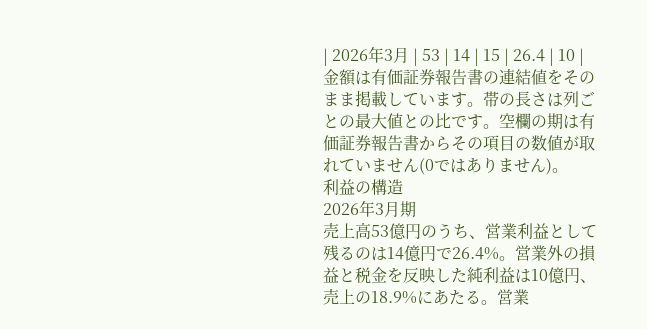| 2026年3月 | 53 | 14 | 15 | 26.4 | 10 |
金額は有価証券報告書の連結値をそのまま掲載しています。帯の長さは列ごとの最大値との比です。空欄の期は有価証券報告書からその項目の数値が取れていません(0ではありません)。
利益の構造
2026年3月期
売上高53億円のうち、営業利益として残るのは14億円で26.4%。営業外の損益と税金を反映した純利益は10億円、売上の18.9%にあたる。営業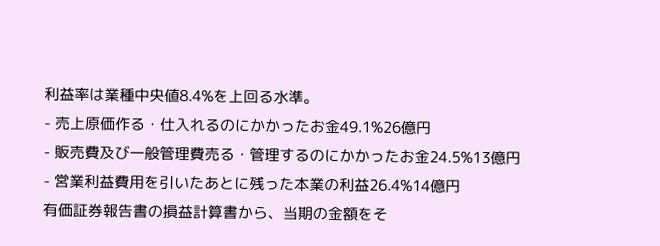利益率は業種中央値8.4%を上回る水準。
- 売上原価作る・仕入れるのにかかったお金49.1%26億円
- 販売費及び一般管理費売る・管理するのにかかったお金24.5%13億円
- 営業利益費用を引いたあとに残った本業の利益26.4%14億円
有価証券報告書の損益計算書から、当期の金額をそ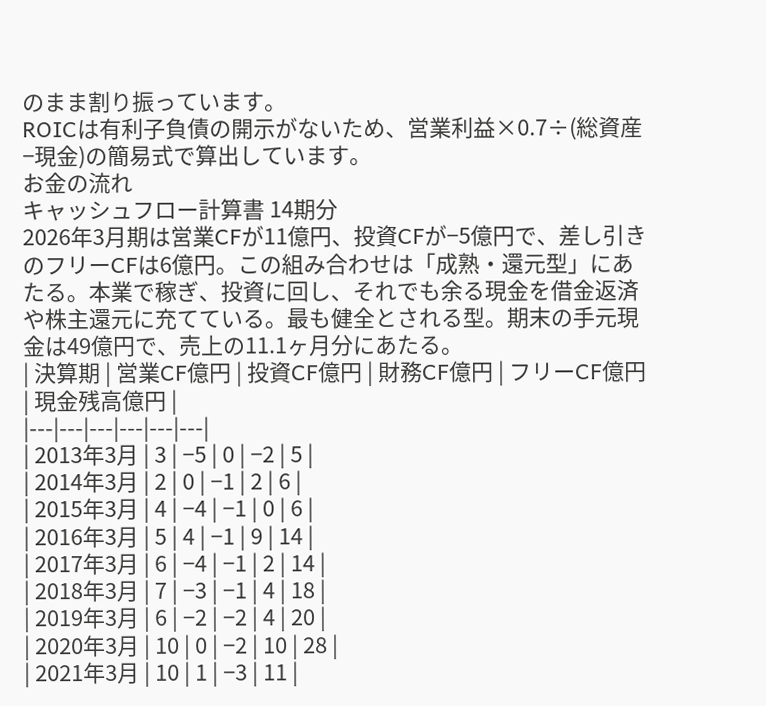のまま割り振っています。
ROICは有利子負債の開示がないため、営業利益×0.7÷(総資産−現金)の簡易式で算出しています。
お金の流れ
キャッシュフロー計算書 14期分
2026年3月期は営業CFが11億円、投資CFが−5億円で、差し引きのフリーCFは6億円。この組み合わせは「成熟・還元型」にあたる。本業で稼ぎ、投資に回し、それでも余る現金を借金返済や株主還元に充てている。最も健全とされる型。期末の手元現金は49億円で、売上の11.1ヶ月分にあたる。
| 決算期 | 営業CF億円 | 投資CF億円 | 財務CF億円 | フリーCF億円 | 現金残高億円 |
|---|---|---|---|---|---|
| 2013年3月 | 3 | −5 | 0 | −2 | 5 |
| 2014年3月 | 2 | 0 | −1 | 2 | 6 |
| 2015年3月 | 4 | −4 | −1 | 0 | 6 |
| 2016年3月 | 5 | 4 | −1 | 9 | 14 |
| 2017年3月 | 6 | −4 | −1 | 2 | 14 |
| 2018年3月 | 7 | −3 | −1 | 4 | 18 |
| 2019年3月 | 6 | −2 | −2 | 4 | 20 |
| 2020年3月 | 10 | 0 | −2 | 10 | 28 |
| 2021年3月 | 10 | 1 | −3 | 11 |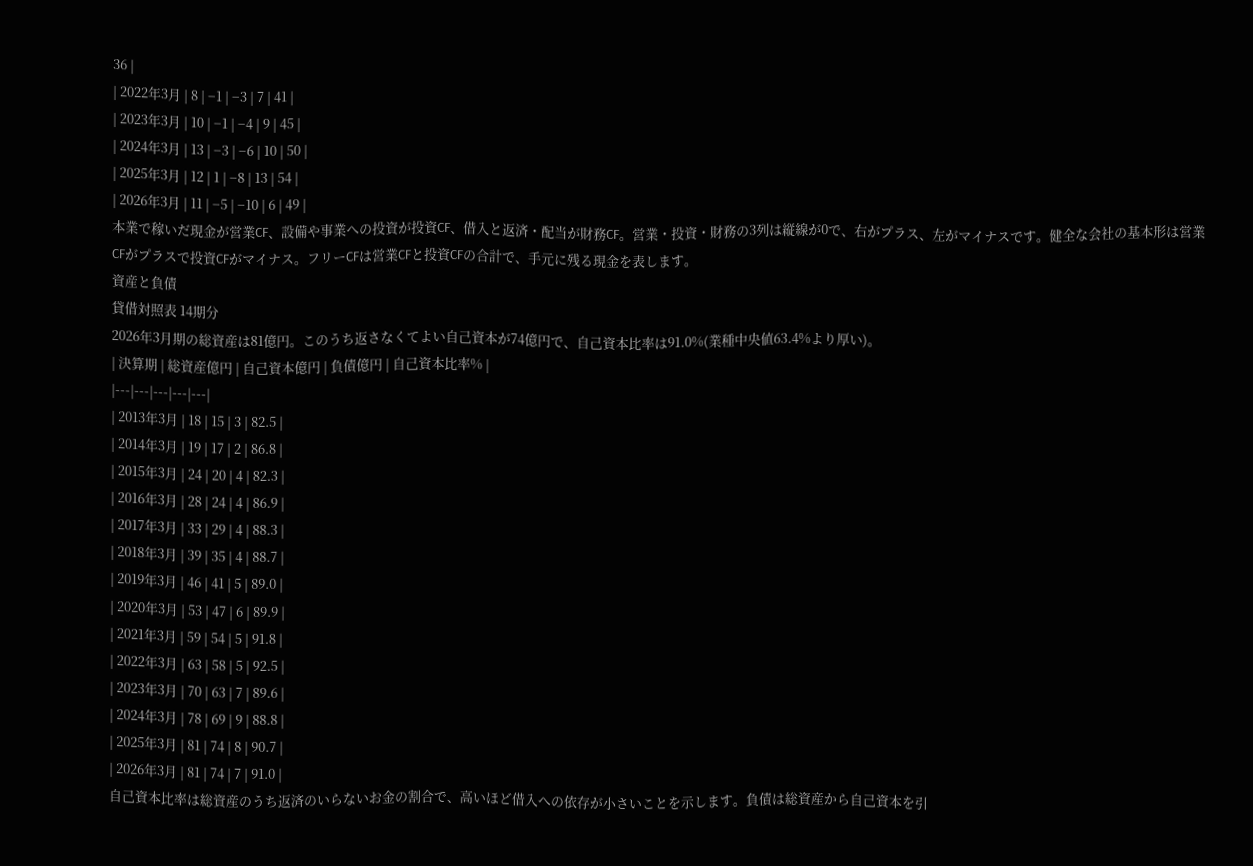36 |
| 2022年3月 | 8 | −1 | −3 | 7 | 41 |
| 2023年3月 | 10 | −1 | −4 | 9 | 45 |
| 2024年3月 | 13 | −3 | −6 | 10 | 50 |
| 2025年3月 | 12 | 1 | −8 | 13 | 54 |
| 2026年3月 | 11 | −5 | −10 | 6 | 49 |
本業で稼いだ現金が営業CF、設備や事業への投資が投資CF、借入と返済・配当が財務CF。営業・投資・財務の3列は縦線が0で、右がプラス、左がマイナスです。健全な会社の基本形は営業CFがプラスで投資CFがマイナス。フリーCFは営業CFと投資CFの合計で、手元に残る現金を表します。
資産と負債
貸借対照表 14期分
2026年3月期の総資産は81億円。このうち返さなくてよい自己資本が74億円で、自己資本比率は91.0%(業種中央値63.4%より厚い)。
| 決算期 | 総資産億円 | 自己資本億円 | 負債億円 | 自己資本比率% |
|---|---|---|---|---|
| 2013年3月 | 18 | 15 | 3 | 82.5 |
| 2014年3月 | 19 | 17 | 2 | 86.8 |
| 2015年3月 | 24 | 20 | 4 | 82.3 |
| 2016年3月 | 28 | 24 | 4 | 86.9 |
| 2017年3月 | 33 | 29 | 4 | 88.3 |
| 2018年3月 | 39 | 35 | 4 | 88.7 |
| 2019年3月 | 46 | 41 | 5 | 89.0 |
| 2020年3月 | 53 | 47 | 6 | 89.9 |
| 2021年3月 | 59 | 54 | 5 | 91.8 |
| 2022年3月 | 63 | 58 | 5 | 92.5 |
| 2023年3月 | 70 | 63 | 7 | 89.6 |
| 2024年3月 | 78 | 69 | 9 | 88.8 |
| 2025年3月 | 81 | 74 | 8 | 90.7 |
| 2026年3月 | 81 | 74 | 7 | 91.0 |
自己資本比率は総資産のうち返済のいらないお金の割合で、高いほど借入への依存が小さいことを示します。負債は総資産から自己資本を引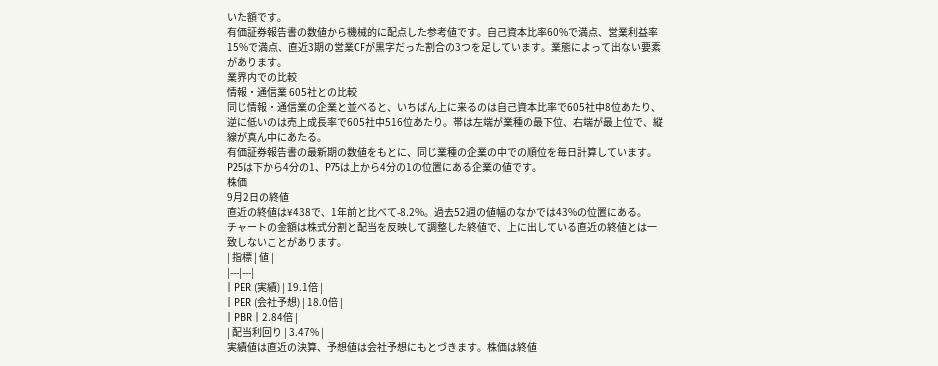いた額です。
有価証券報告書の数値から機械的に配点した参考値です。自己資本比率60%で満点、営業利益率15%で満点、直近3期の営業CFが黒字だった割合の3つを足しています。業態によって出ない要素があります。
業界内での比較
情報・通信業 605社との比較
同じ情報・通信業の企業と並べると、いちばん上に来るのは自己資本比率で605社中8位あたり、逆に低いのは売上成長率で605社中516位あたり。帯は左端が業種の最下位、右端が最上位で、縦線が真ん中にあたる。
有価証券報告書の最新期の数値をもとに、同じ業種の企業の中での順位を毎日計算しています。P25は下から4分の1、P75は上から4分の1の位置にある企業の値です。
株価
9月2日の終値
直近の終値は¥438で、1年前と比べて-8.2%。過去52週の値幅のなかでは43%の位置にある。
チャートの金額は株式分割と配当を反映して調整した終値で、上に出している直近の終値とは一致しないことがあります。
| 指標 | 値 |
|---|---|
| PER (実績) | 19.1倍 |
| PER (会社予想) | 18.0倍 |
| PBR | 2.84倍 |
| 配当利回り | 3.47% |
実績値は直近の決算、予想値は会社予想にもとづきます。株価は終値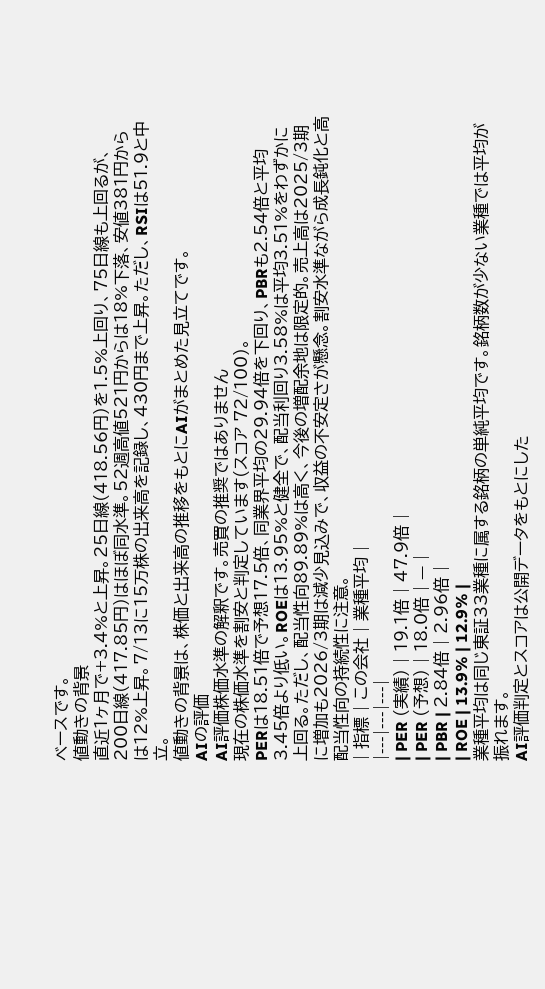ベースです。
値動きの背景
直近1ヶ月で+3.4%と上昇。25日線(418.56円)を1.5%上回り、75日線も上回るが、200日線(417.85円)はほぼ同水準。52週高値521円からは18%下落、安値381円からは12%上昇。7/13に15万株の出来高を記録し、430円まで上昇。ただし、RSIは51.9と中立。
値動きの背景は、株価と出来高の推移をもとにAIがまとめた見立てです。
AIの評価
AI評価株価水準の解釈です。売買の推奨ではありません
現在の株価水準を割安と判定しています(スコア 72/100)。
PERは18.51倍で予想17.5倍、同業界平均の29.94倍を下回り、PBRも2.54倍と平均3.45倍より低い。ROEは13.95%と健全で、配当利回り3.58%は平均3.51%をわずかに上回る。ただし、配当性向89.89%は高く、今後の増配余地は限定的。売上高は2025/3期に増加も2026/3期は減少見込みで、収益の不安定さが懸念。割安水準ながら成長鈍化と高配当性向の持続性に注意。
| 指標 | この会社 | 業種平均 |
|---|---|---|
| PER (実績) | 19.1倍 | 47.9倍 |
| PER (予想) | 18.0倍 | — |
| PBR | 2.84倍 | 2.96倍 |
| ROE | 13.9% | 12.9% |
業種平均は同じ東証33業種に属する銘柄の単純平均です。銘柄数が少ない業種では平均が振れます。
AI評価判定とスコアは公開データをもとにした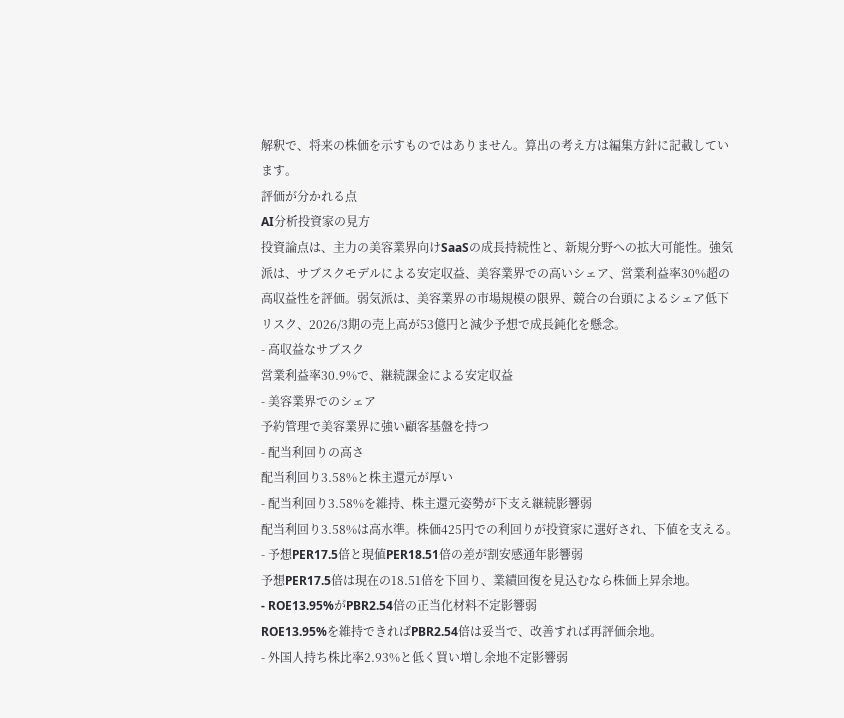解釈で、将来の株価を示すものではありません。算出の考え方は編集方針に記載しています。
評価が分かれる点
AI分析投資家の見方
投資論点は、主力の美容業界向けSaaSの成長持続性と、新規分野への拡大可能性。強気派は、サブスクモデルによる安定収益、美容業界での高いシェア、営業利益率30%超の高収益性を評価。弱気派は、美容業界の市場規模の限界、競合の台頭によるシェア低下リスク、2026/3期の売上高が53億円と減少予想で成長鈍化を懸念。
- 高収益なサブスク
営業利益率30.9%で、継続課金による安定収益
- 美容業界でのシェア
予約管理で美容業界に強い顧客基盤を持つ
- 配当利回りの高さ
配当利回り3.58%と株主還元が厚い
- 配当利回り3.58%を維持、株主還元姿勢が下支え継続影響弱
配当利回り3.58%は高水準。株価425円での利回りが投資家に選好され、下値を支える。
- 予想PER17.5倍と現値PER18.51倍の差が割安感通年影響弱
予想PER17.5倍は現在の18.51倍を下回り、業績回復を見込むなら株価上昇余地。
- ROE13.95%がPBR2.54倍の正当化材料不定影響弱
ROE13.95%を維持できればPBR2.54倍は妥当で、改善すれば再評価余地。
- 外国人持ち株比率2.93%と低く買い増し余地不定影響弱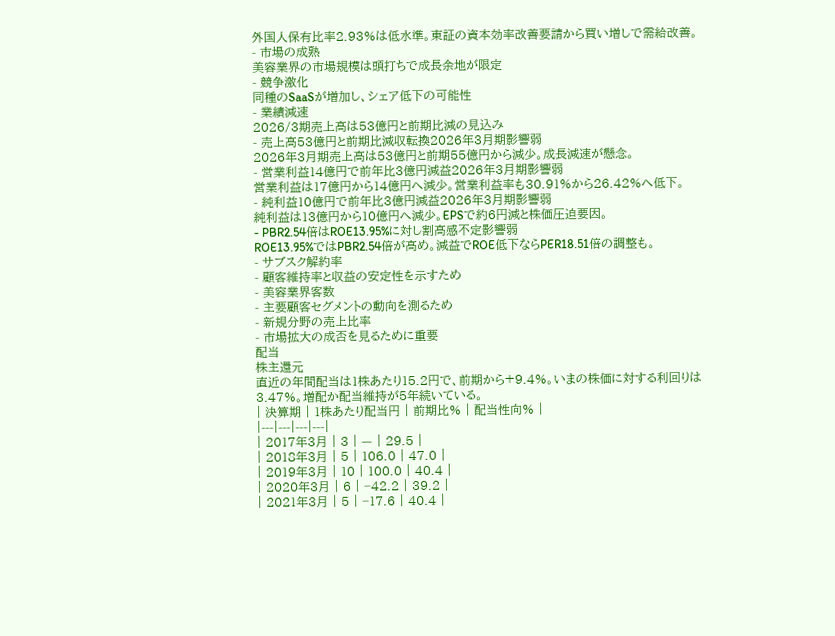外国人保有比率2.93%は低水準。東証の資本効率改善要請から買い増しで需給改善。
- 市場の成熟
美容業界の市場規模は頭打ちで成長余地が限定
- 競争激化
同種のSaaSが増加し、シェア低下の可能性
- 業績減速
2026/3期売上高は53億円と前期比減の見込み
- 売上高53億円と前期比減収転換2026年3月期影響弱
2026年3月期売上高は53億円と前期55億円から減少。成長減速が懸念。
- 営業利益14億円で前年比3億円減益2026年3月期影響弱
営業利益は17億円から14億円へ減少。営業利益率も30.91%から26.42%へ低下。
- 純利益10億円で前年比3億円減益2026年3月期影響弱
純利益は13億円から10億円へ減少。EPSで約6円減と株価圧迫要因。
- PBR2.54倍はROE13.95%に対し割高感不定影響弱
ROE13.95%ではPBR2.54倍が高め。減益でROE低下ならPER18.51倍の調整も。
- サブスク解約率
- 顧客維持率と収益の安定性を示すため
- 美容業界客数
- 主要顧客セグメントの動向を測るため
- 新規分野の売上比率
- 市場拡大の成否を見るために重要
配当
株主還元
直近の年間配当は1株あたり15.2円で、前期から+9.4%。いまの株価に対する利回りは3.47%。増配か配当維持が5年続いている。
| 決算期 | 1株あたり配当円 | 前期比% | 配当性向% |
|---|---|---|---|
| 2017年3月 | 3 | — | 29.5 |
| 2018年3月 | 5 | 106.0 | 47.0 |
| 2019年3月 | 10 | 100.0 | 40.4 |
| 2020年3月 | 6 | −42.2 | 39.2 |
| 2021年3月 | 5 | −17.6 | 40.4 |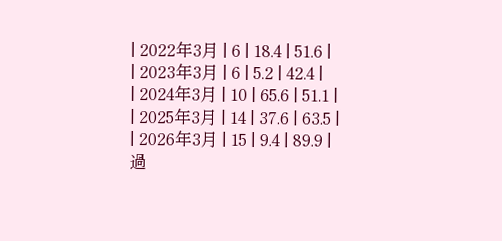| 2022年3月 | 6 | 18.4 | 51.6 |
| 2023年3月 | 6 | 5.2 | 42.4 |
| 2024年3月 | 10 | 65.6 | 51.1 |
| 2025年3月 | 14 | 37.6 | 63.5 |
| 2026年3月 | 15 | 9.4 | 89.9 |
過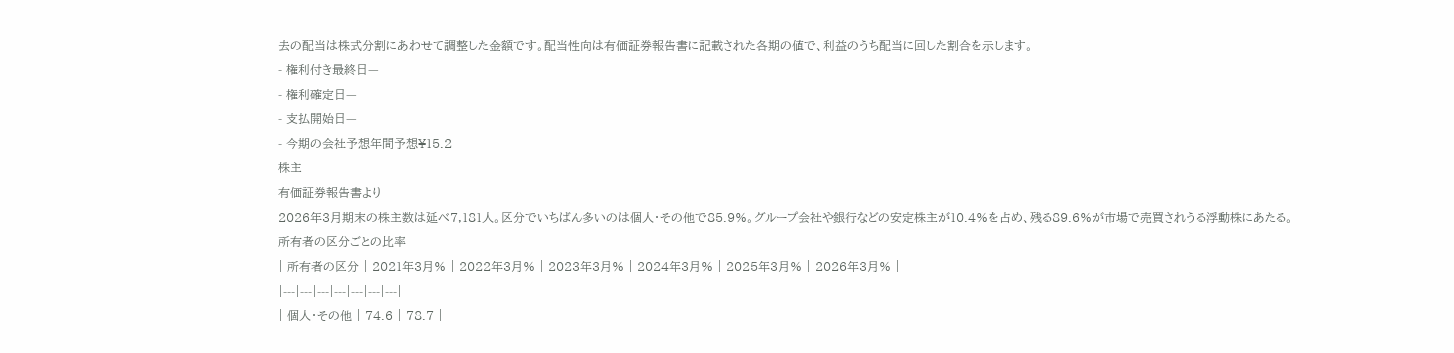去の配当は株式分割にあわせて調整した金額です。配当性向は有価証券報告書に記載された各期の値で、利益のうち配当に回した割合を示します。
- 権利付き最終日—
- 権利確定日—
- 支払開始日—
- 今期の会社予想年間予想¥15.2
株主
有価証券報告書より
2026年3月期末の株主数は延べ7,181人。区分でいちばん多いのは個人・その他で85.9%。グループ会社や銀行などの安定株主が10.4%を占め、残る89.6%が市場で売買されうる浮動株にあたる。
所有者の区分ごとの比率
| 所有者の区分 | 2021年3月% | 2022年3月% | 2023年3月% | 2024年3月% | 2025年3月% | 2026年3月% |
|---|---|---|---|---|---|---|
| 個人・その他 | 74.6 | 78.7 |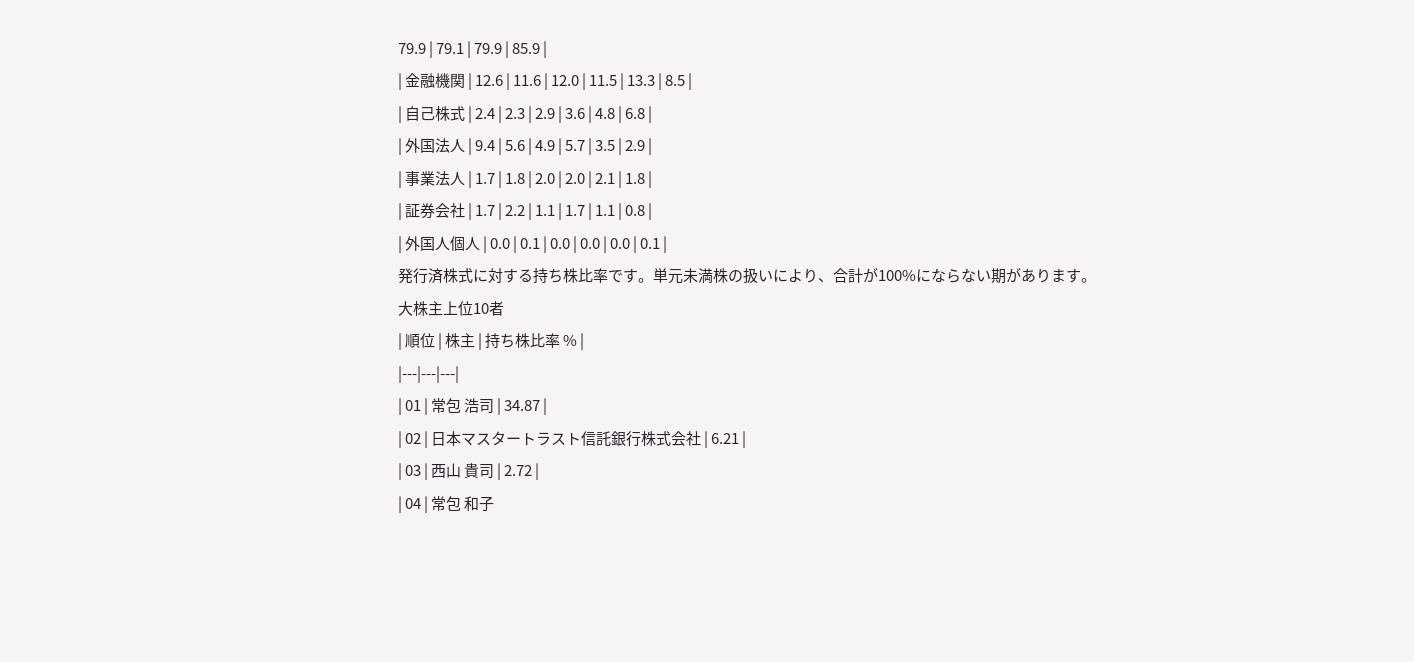79.9 | 79.1 | 79.9 | 85.9 |
| 金融機関 | 12.6 | 11.6 | 12.0 | 11.5 | 13.3 | 8.5 |
| 自己株式 | 2.4 | 2.3 | 2.9 | 3.6 | 4.8 | 6.8 |
| 外国法人 | 9.4 | 5.6 | 4.9 | 5.7 | 3.5 | 2.9 |
| 事業法人 | 1.7 | 1.8 | 2.0 | 2.0 | 2.1 | 1.8 |
| 証券会社 | 1.7 | 2.2 | 1.1 | 1.7 | 1.1 | 0.8 |
| 外国人個人 | 0.0 | 0.1 | 0.0 | 0.0 | 0.0 | 0.1 |
発行済株式に対する持ち株比率です。単元未満株の扱いにより、合計が100%にならない期があります。
大株主上位10者
| 順位 | 株主 | 持ち株比率 % |
|---|---|---|
| 01 | 常包 浩司 | 34.87 |
| 02 | 日本マスタートラスト信託銀行株式会社 | 6.21 |
| 03 | 西山 貴司 | 2.72 |
| 04 | 常包 和子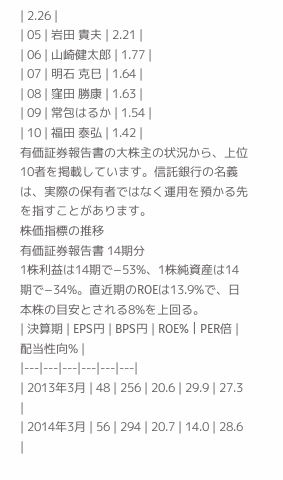| 2.26 |
| 05 | 岩田 貴夫 | 2.21 |
| 06 | 山崎健太郎 | 1.77 |
| 07 | 明石 克巳 | 1.64 |
| 08 | 窪田 勝康 | 1.63 |
| 09 | 常包はるか | 1.54 |
| 10 | 福田 泰弘 | 1.42 |
有価証券報告書の大株主の状況から、上位10者を掲載しています。信託銀行の名義は、実際の保有者ではなく運用を預かる先を指すことがあります。
株価指標の推移
有価証券報告書 14期分
1株利益は14期で−53%、1株純資産は14期で−34%。直近期のROEは13.9%で、日本株の目安とされる8%を上回る。
| 決算期 | EPS円 | BPS円 | ROE% | PER倍 | 配当性向% |
|---|---|---|---|---|---|
| 2013年3月 | 48 | 256 | 20.6 | 29.9 | 27.3 |
| 2014年3月 | 56 | 294 | 20.7 | 14.0 | 28.6 |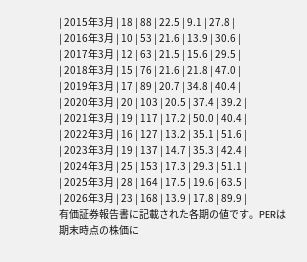| 2015年3月 | 18 | 88 | 22.5 | 9.1 | 27.8 |
| 2016年3月 | 10 | 53 | 21.6 | 13.9 | 30.6 |
| 2017年3月 | 12 | 63 | 21.5 | 15.6 | 29.5 |
| 2018年3月 | 15 | 76 | 21.6 | 21.8 | 47.0 |
| 2019年3月 | 17 | 89 | 20.7 | 34.8 | 40.4 |
| 2020年3月 | 20 | 103 | 20.5 | 37.4 | 39.2 |
| 2021年3月 | 19 | 117 | 17.2 | 50.0 | 40.4 |
| 2022年3月 | 16 | 127 | 13.2 | 35.1 | 51.6 |
| 2023年3月 | 19 | 137 | 14.7 | 35.3 | 42.4 |
| 2024年3月 | 25 | 153 | 17.3 | 29.3 | 51.1 |
| 2025年3月 | 28 | 164 | 17.5 | 19.6 | 63.5 |
| 2026年3月 | 23 | 168 | 13.9 | 17.8 | 89.9 |
有価証券報告書に記載された各期の値です。PERは期末時点の株価に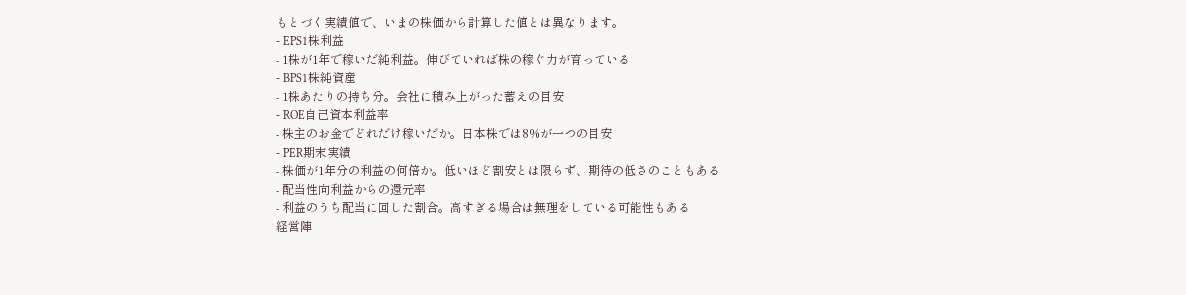もとづく実績値で、いまの株価から計算した値とは異なります。
- EPS1株利益
- 1株が1年で稼いだ純利益。伸びていれば株の稼ぐ力が育っている
- BPS1株純資産
- 1株あたりの持ち分。会社に積み上がった蓄えの目安
- ROE自己資本利益率
- 株主のお金でどれだけ稼いだか。日本株では8%が一つの目安
- PER期末実績
- 株価が1年分の利益の何倍か。低いほど割安とは限らず、期待の低さのこともある
- 配当性向利益からの還元率
- 利益のうち配当に回した割合。高すぎる場合は無理をしている可能性もある
経営陣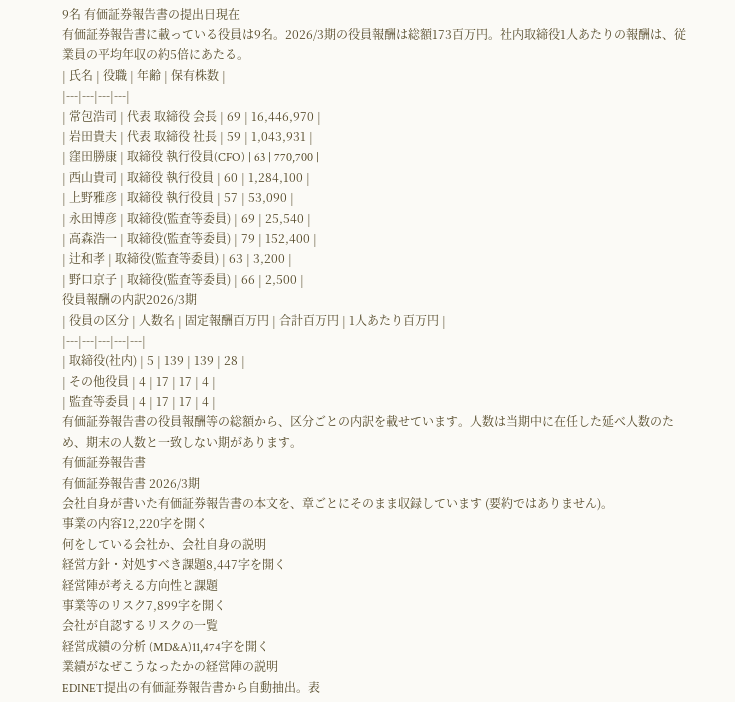9名 有価証券報告書の提出日現在
有価証券報告書に載っている役員は9名。2026/3期の役員報酬は総額173百万円。社内取締役1人あたりの報酬は、従業員の平均年収の約5倍にあたる。
| 氏名 | 役職 | 年齢 | 保有株数 |
|---|---|---|---|
| 常包浩司 | 代表 取締役 会長 | 69 | 16,446,970 |
| 岩田貴夫 | 代表 取締役 社長 | 59 | 1,043,931 |
| 窪田勝康 | 取締役 執行役員(CFO) | 63 | 770,700 |
| 西山貴司 | 取締役 執行役員 | 60 | 1,284,100 |
| 上野雅彦 | 取締役 執行役員 | 57 | 53,090 |
| 永田博彦 | 取締役(監査等委員) | 69 | 25,540 |
| 高森浩一 | 取締役(監査等委員) | 79 | 152,400 |
| 辻和孝 | 取締役(監査等委員) | 63 | 3,200 |
| 野口京子 | 取締役(監査等委員) | 66 | 2,500 |
役員報酬の内訳2026/3期
| 役員の区分 | 人数名 | 固定報酬百万円 | 合計百万円 | 1人あたり百万円 |
|---|---|---|---|---|
| 取締役(社内) | 5 | 139 | 139 | 28 |
| その他役員 | 4 | 17 | 17 | 4 |
| 監査等委員 | 4 | 17 | 17 | 4 |
有価証券報告書の役員報酬等の総額から、区分ごとの内訳を載せています。人数は当期中に在任した延べ人数のため、期末の人数と一致しない期があります。
有価証券報告書
有価証券報告書 2026/3期
会社自身が書いた有価証券報告書の本文を、章ごとにそのまま収録しています (要約ではありません)。
事業の内容12,220字を開く
何をしている会社か、会社自身の説明
経営方針・対処すべき課題8,447字を開く
経営陣が考える方向性と課題
事業等のリスク7,899字を開く
会社が自認するリスクの一覧
経営成績の分析 (MD&A)11,474字を開く
業績がなぜこうなったかの経営陣の説明
EDINET提出の有価証券報告書から自動抽出。表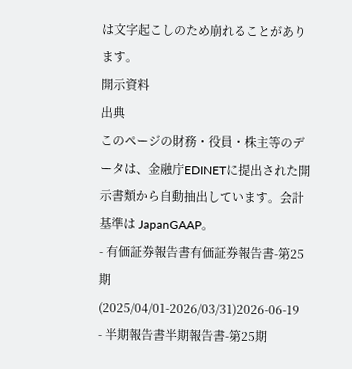は文字起こしのため崩れることがあります。
開示資料
出典
このページの財務・役員・株主等のデータは、金融庁EDINETに提出された開示書類から自動抽出しています。会計基準は JapanGAAP。
- 有価証券報告書有価証券報告書-第25期(2025/04/01-2026/03/31)2026-06-19
- 半期報告書半期報告書-第25期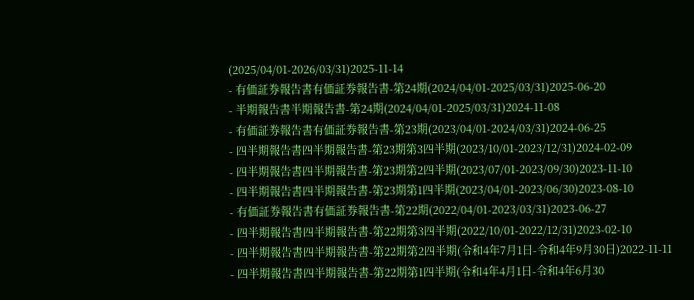(2025/04/01-2026/03/31)2025-11-14
- 有価証券報告書有価証券報告書-第24期(2024/04/01-2025/03/31)2025-06-20
- 半期報告書半期報告書-第24期(2024/04/01-2025/03/31)2024-11-08
- 有価証券報告書有価証券報告書-第23期(2023/04/01-2024/03/31)2024-06-25
- 四半期報告書四半期報告書-第23期第3四半期(2023/10/01-2023/12/31)2024-02-09
- 四半期報告書四半期報告書-第23期第2四半期(2023/07/01-2023/09/30)2023-11-10
- 四半期報告書四半期報告書-第23期第1四半期(2023/04/01-2023/06/30)2023-08-10
- 有価証券報告書有価証券報告書-第22期(2022/04/01-2023/03/31)2023-06-27
- 四半期報告書四半期報告書-第22期第3四半期(2022/10/01-2022/12/31)2023-02-10
- 四半期報告書四半期報告書-第22期第2四半期(令和4年7月1日-令和4年9月30日)2022-11-11
- 四半期報告書四半期報告書-第22期第1四半期(令和4年4月1日-令和4年6月30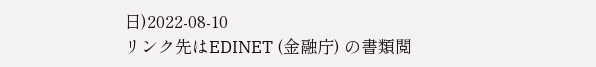日)2022-08-10
リンク先はEDINET (金融庁) の書類閲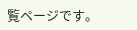覧ページです。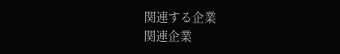関連する企業
関連企業